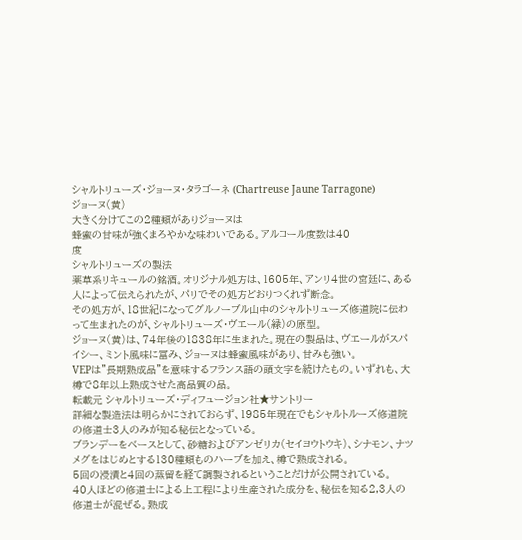シャルトリューズ・ジョーヌ・タラゴーネ (Chartreuse Jaune Tarragone)
ジョーヌ(黄)
大きく分けてこの2種類がありジョーヌは
蜂蜜の甘味が強くまろやかな味わいである。アルコール度数は40
度
シャルトリューズの製法
薬草系リキュールの銘酒。オリジナル処方は、1605年、アンリ4世の宮廷に、ある人によって伝えられたが、パリでその処方どおりつくれず断念。
その処方が、18世紀になってグルノーブル山中のシャルトリューズ修道院に伝わって生まれたのが、シャルトリューズ・ヴエール(緑)の原型。
ジョーヌ(黄)は、74年後の1838年に生まれた。現在の製品は、ヴエールがスパイシー、ミント風味に冨み、ジョーヌは蜂蜜風味があり、甘みも強い。
VEPは"長期熟成品"を意味するフランス語の頭文字を続けたもの。いずれも、大樽で8年以上熟成させた高品質の品。
転載元 シャルトリューズ・ディフュージョン社★サントリー
詳細な製造法は明らかにされておらず、1985年現在でもシャルトルーズ修道院の修道士3人のみが知る秘伝となっている。
ブランデーをベースとして、砂糖およびアンゼリカ(セイヨウトウキ)、シナモン、ナツメグをはじめとする130種類ものハーブを加え、樽で熟成される。
5回の浸漬と4回の蒸留を経て調製されるということだけが公開されている。
40人ほどの修道士による上工程により生産された成分を、秘伝を知る2,3人の修道士が混ぜる。熟成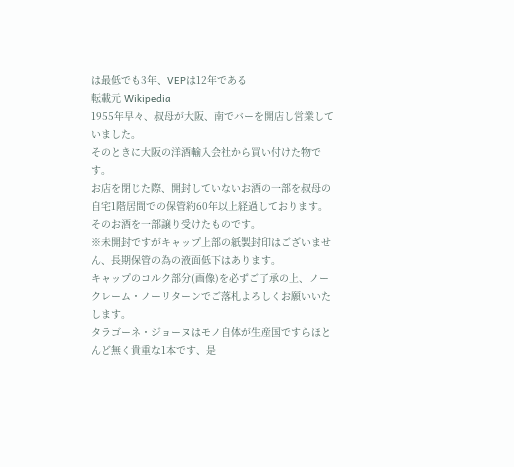は最低でも3年、VEPは12年である
転載元 Wikipedia
1955年早々、叔母が大阪、南でバーを開店し営業していました。
そのときに大阪の洋酒輸入会社から買い付けた物です。
お店を閉じた際、開封していないお酒の一部を叔母の自宅1階居間での保管約60年以上経過しております。
そのお酒を一部譲り受けたものです。
※未開封ですがキャップ上部の紙製封印はございません、長期保管の為の液面低下はあります。
キャップのコルク部分(画像)を必ずご了承の上、ノークレーム・ノーリターンでご落札よろしくお願いいたします。
タラゴーネ・ジョーヌはモノ自体が生産国ですらほとんど無く貴重な1本です、是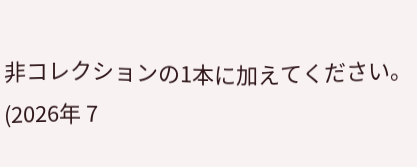非コレクションの1本に加えてください。
(2026年 7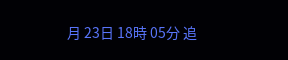月 23日 18時 05分 追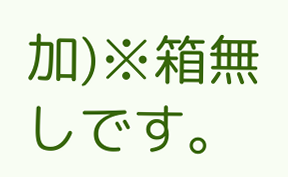加)※箱無しです。